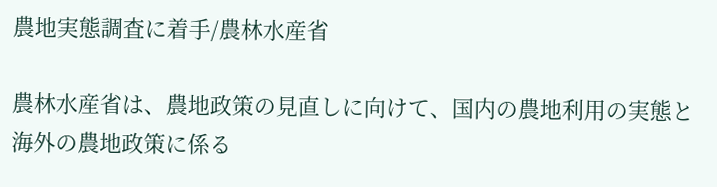農地実態調査に着手/農林水産省

農林水産省は、農地政策の見直しに向けて、国内の農地利用の実態と海外の農地政策に係る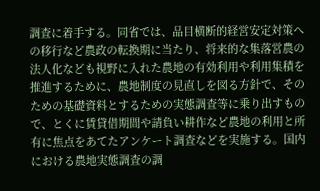調査に着手する。同省では、品目横断的経営安定対策への移行など農政の転換期に当たり、将来的な集落営農の法人化なども視野に入れた農地の有効利用や利用集積を推進するために、農地制度の見直しを図る方針で、そのための基礎資料とするための実態調査等に乗り出すもので、とくに賃貸借期間や請負い耕作など農地の利用と所有に焦点をあてたアンケート調査などを実施する。国内における農地実態調査の調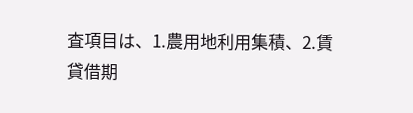査項目は、1.農用地利用集積、2.賃貸借期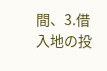間、3.借入地の投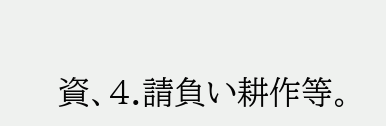資、4.請負い耕作等。